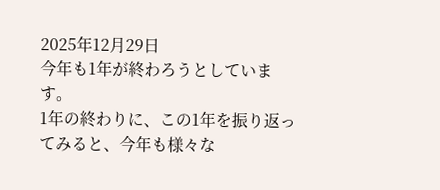2025年12月29日
今年も1年が終わろうとしています。
1年の終わりに、この1年を振り返ってみると、今年も様々な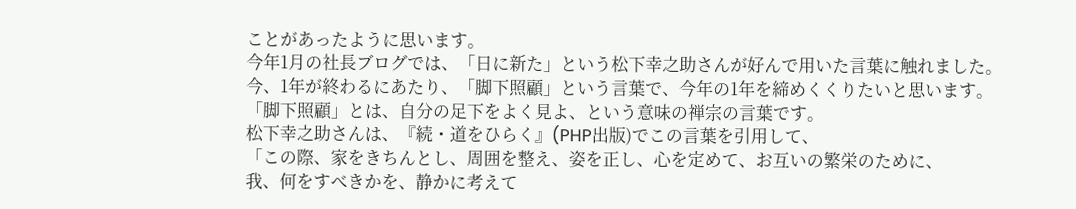ことがあったように思います。
今年1月の社長ブログでは、「日に新た」という松下幸之助さんが好んで用いた言葉に触れました。
今、1年が終わるにあたり、「脚下照顧」という言葉で、今年の1年を締めくくりたいと思います。
「脚下照顧」とは、自分の足下をよく見よ、という意味の禅宗の言葉です。
松下幸之助さんは、『続・道をひらく』(PHP出版)でこの言葉を引用して、
「この際、家をきちんとし、周囲を整え、姿を正し、心を定めて、お互いの繁栄のために、
我、何をすべきかを、静かに考えて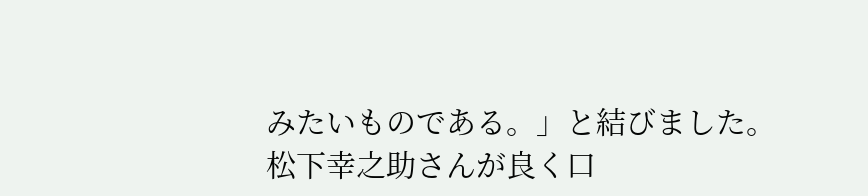みたいものである。」と結びました。
松下幸之助さんが良く口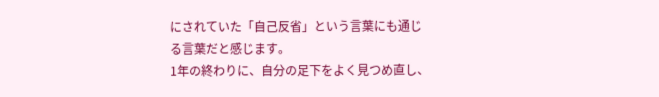にされていた「自己反省」という言葉にも通じる言葉だと感じます。
1年の終わりに、自分の足下をよく見つめ直し、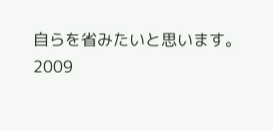自らを省みたいと思います。
2009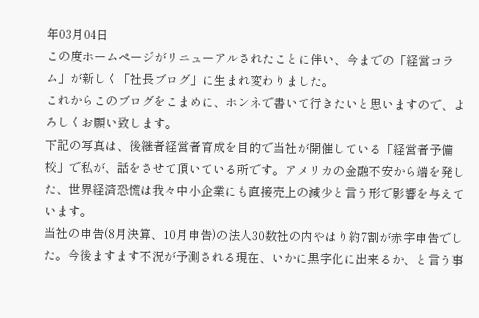年03月04日
この度ホームページがリニューアルされたことに伴い、今までの「経営コラム」が新しく「社長ブログ」に生まれ変わりました。
これからこのブログをこまめに、ホンネで書いて行きたいと思いますので、よろしくお願い致します。
下記の写真は、後継者経営者育成を目的で当社が開催している「経営者予備校」で私が、話をさせて頂いている所です。アメリカの金融不安から端を発した、世界経済恐慌は我々中小企業にも直接売上の減少と言う形で影響を与えています。
当社の申告(8月決算、10月申告)の法人30数社の内やはり約7割が赤字申告でした。今後ますます不況が予測される現在、いかに黒字化に出来るか、と言う事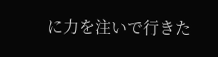に力を注いで行きた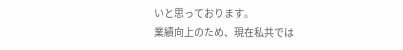いと思っております。
業績向上のため、現在私共では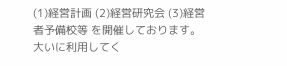(1)経営計画 (2)経営研究会 (3)経営者予備校等 を開催しております。
大いに利用してく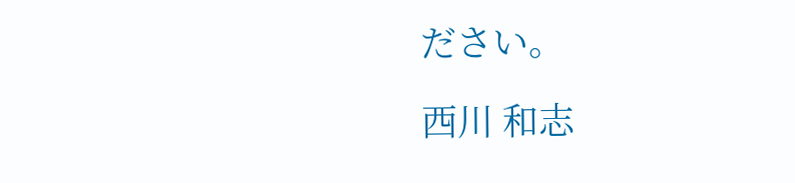ださい。

西川 和志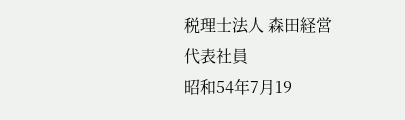税理士法人 森田経営
代表社員
昭和54年7月19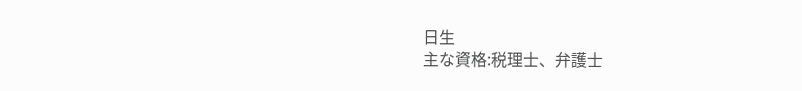日生
主な資格:税理士、弁護士